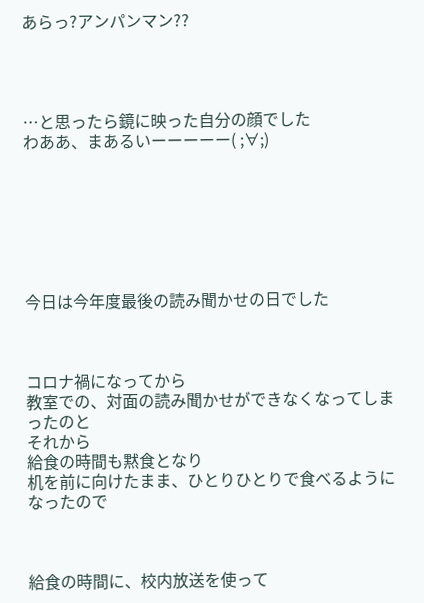あらっ?アンパンマン??




…と思ったら鏡に映った自分の顔でした
わああ、まあるいーーーーー( ;∀;)







今日は今年度最後の読み聞かせの日でした



コロナ禍になってから
教室での、対面の読み聞かせができなくなってしまったのと
それから
給食の時間も黙食となり
机を前に向けたまま、ひとりひとりで食べるようになったので



給食の時間に、校内放送を使って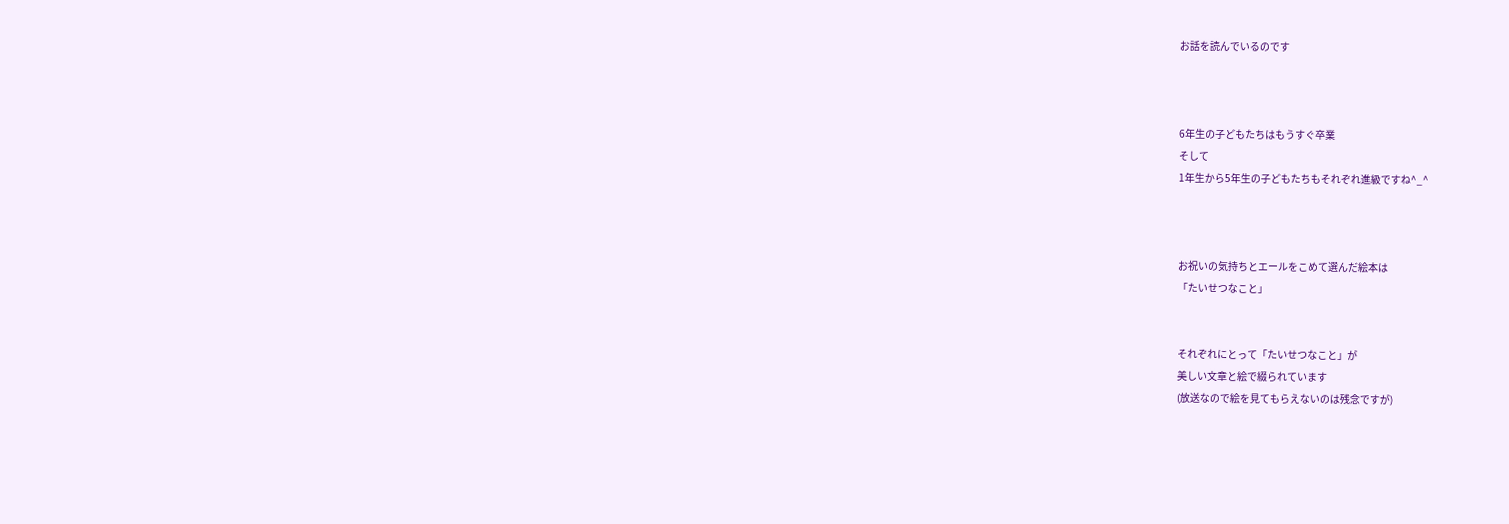お話を読んでいるのです



6年生の子どもたちはもうすぐ卒業
そして
1年生から5年生の子どもたちもそれぞれ進級ですね^_^



お祝いの気持ちとエールをこめて選んだ絵本は
「たいせつなこと」


それぞれにとって「たいせつなこと」が
美しい文章と絵で綴られています
(放送なので絵を見てもらえないのは残念ですが)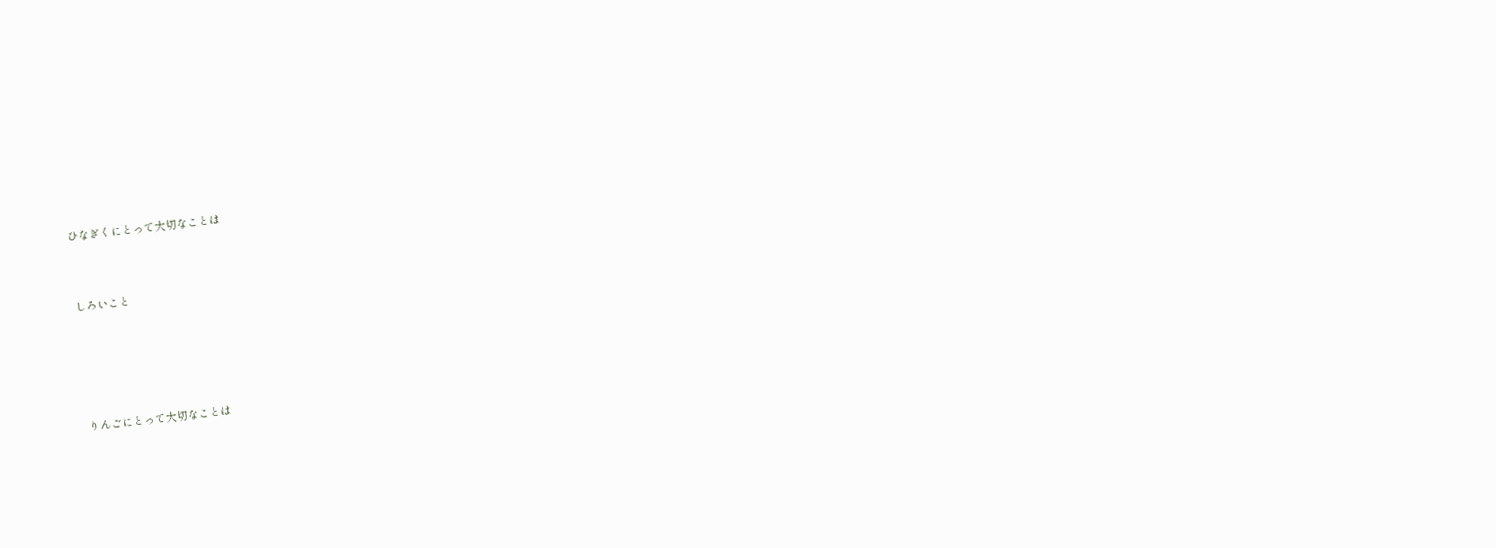ひなぎくにとって大切なことは


しろいこと




りんごにとって大切なことは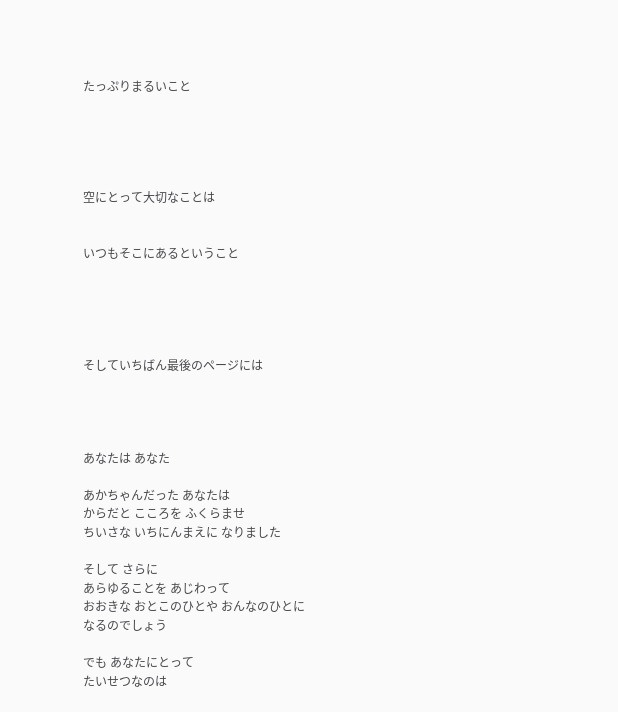たっぷりまるいこと





空にとって大切なことは


いつもそこにあるということ





そしていちばん最後のページには




あなたは あなた

あかちゃんだった あなたは
からだと こころを ふくらませ
ちいさな いちにんまえに なりました

そして さらに
あらゆることを あじわって
おおきな おとこのひとや おんなのひとに
なるのでしょう

でも あなたにとって
たいせつなのは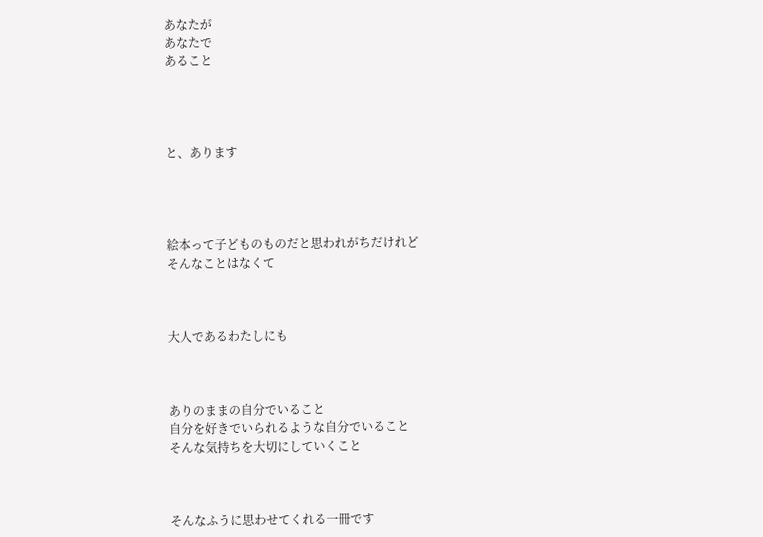あなたが
あなたで
あること




と、あります




絵本って子どものものだと思われがちだけれど
そんなことはなくて



大人であるわたしにも



ありのままの自分でいること
自分を好きでいられるような自分でいること
そんな気持ちを大切にしていくこと



そんなふうに思わせてくれる一冊です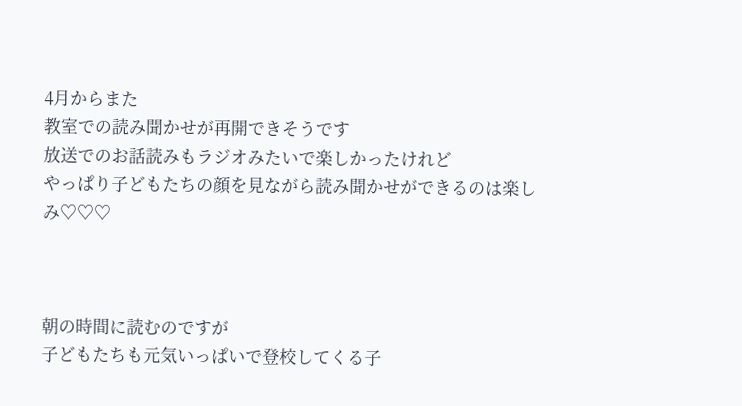4月からまた
教室での読み聞かせが再開できそうです
放送でのお話読みもラジオみたいで楽しかったけれど
やっぱり子どもたちの顔を見ながら読み聞かせができるのは楽しみ♡♡♡



朝の時間に読むのですが
子どもたちも元気いっぱいで登校してくる子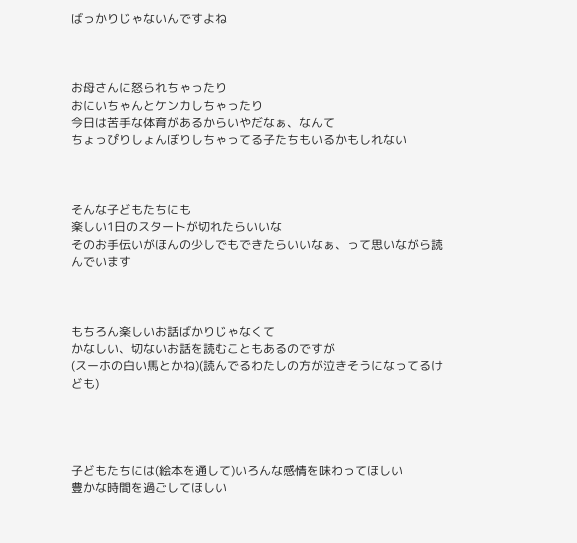ばっかりじゃないんですよね



お母さんに怒られちゃったり
おにいちゃんとケンカしちゃったり
今日は苦手な体育があるからいやだなぁ、なんて
ちょっぴりしょんぼりしちゃってる子たちもいるかもしれない



そんな子どもたちにも
楽しい1日のスタートが切れたらいいな
そのお手伝いがほんの少しでもできたらいいなぁ、って思いながら読んでいます



もちろん楽しいお話ばかりじゃなくて
かなしい、切ないお話を読むこともあるのですが
(スーホの白い馬とかね)(読んでるわたしの方が泣きそうになってるけども)




子どもたちには(絵本を通して)いろんな感情を味わってほしい
豊かな時間を過ごしてほしい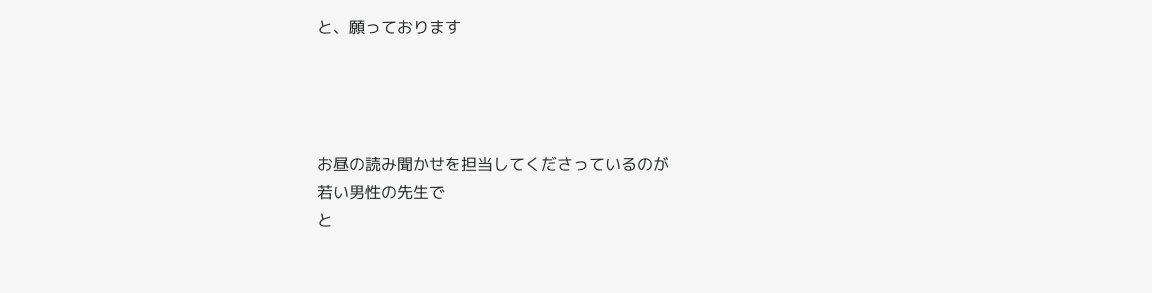と、願っております




お昼の読み聞かせを担当してくださっているのが
若い男性の先生で
と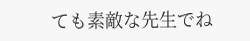ても素敵な先生でね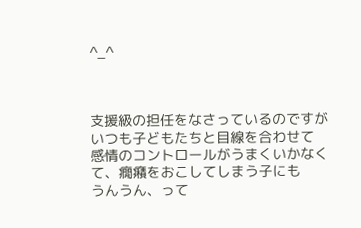^_^



支援級の担任をなさっているのですが
いつも子どもたちと目線を合わせて
感情のコントロールがうまくいかなくて、癇癪をおこしてしまう子にも
うんうん、って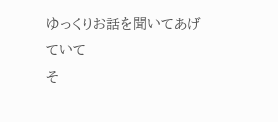ゆっくりお話を聞いてあげていて
そ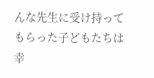んな先生に受け持ってもらった子どもたちは幸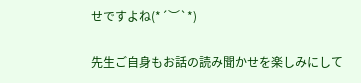せですよね(*´︶`*)

先生ご自身もお話の読み聞かせを楽しみにして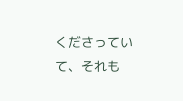くださっていて、それも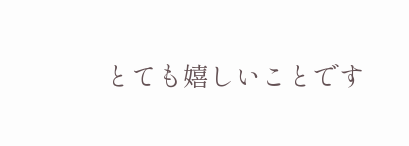とても嬉しいことです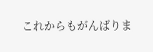これからもがんばりま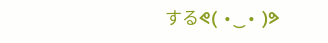するᕙ(  • ‿ •  )ᕗ